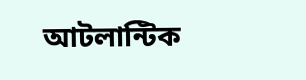আটলান্টিক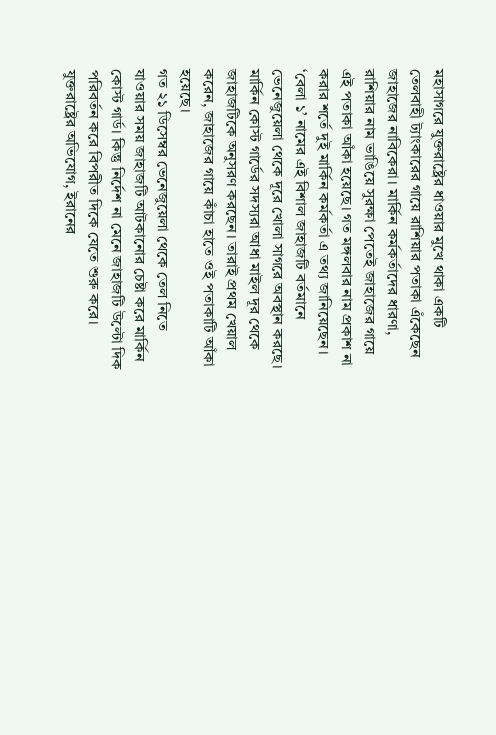মহাসাগরে যুক্তরাষ্ট্রের ধাওয়ার মুখে থাকা একটি তেলবাহী ট্যাংকারের গায়ে রাশিয়ার পতাকা এঁকেছেন জাহাজের নাবিকেরা। মার্কিন কর্মকর্তাদের ধারণা, রাশিয়ার নাম ভাঙিয়ে সুরক্ষা পেতেই জাহাজের গায়ে এই পতাকা আঁকা হয়েছে। গত মঙ্গলবার নাম প্রকাশ না করার শর্তে দুই মার্কিন কর্মকর্তা এ তথ্য জানিয়েছেন।
‘বেলা ১’ নামের এই বিশাল জাহাজটি বর্তমানে ভেনেজুয়েলা থেকে দূরে খোলা সাগরে অবস্থান করছে। মার্কিন কোস্ট গার্ডের সদস্যরা আধা মাইল দূর থেকে জাহাজটিকে অনুসরণ করছেন। তারাই প্রথম খেয়াল করেন, জাহাজের গায়ে কাঁচা হাতে ওই পতাকাটি আঁকা হয়েছে।
গত ২১ ডিসেম্বর ভেনেজুয়েলা থেকে তেল নিতে যাওয়ার সময় জাহাজটি আটকানোর চেষ্টা করে মার্কিন কোস্ট গার্ড। কিন্তু নির্দেশ না মেনে জাহাজটি উল্টো দিক পরিবর্তন করে বিপরীত দিকে যেতে শুরু করে। যুক্তরাষ্ট্রের অভিযোগ, ইরানের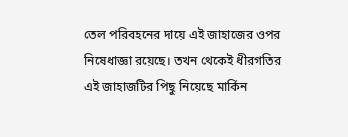তেল পরিবহনের দায়ে এই জাহাজের ওপর নিষেধাজ্ঞা রয়েছে। তখন থেকেই ধীরগতির এই জাহাজটির পিছু নিয়েছে মার্কিন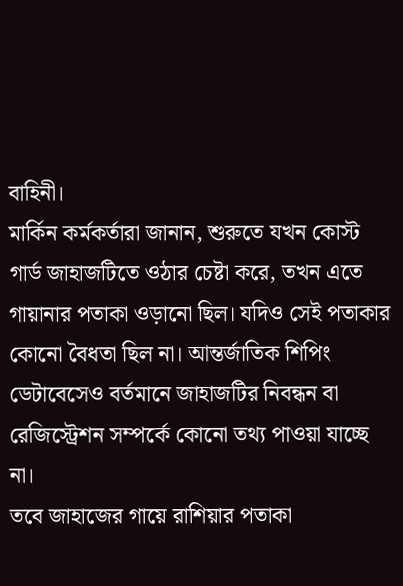বাহিনী।
মার্কিন কর্মকর্তারা জানান, শুরুতে যখন কোস্ট গার্ড জাহাজটিতে ওঠার চেষ্টা করে, তখন এতে গায়ানার পতাকা ওড়ানো ছিল। যদিও সেই পতাকার কোনো বৈধতা ছিল না। আন্তর্জাতিক শিপিং ডেটাবেসেও বর্তমানে জাহাজটির নিবন্ধন বা রেজিস্ট্রেশন সম্পর্কে কোনো তথ্য পাওয়া যাচ্ছে না।
তবে জাহাজের গায়ে রাশিয়ার পতাকা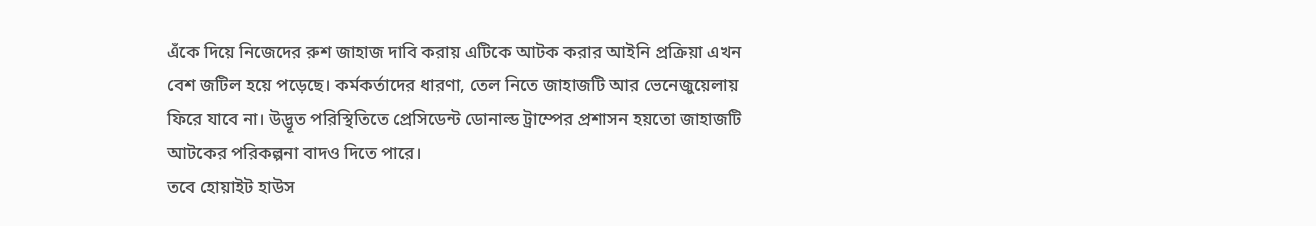এঁকে দিয়ে নিজেদের রুশ জাহাজ দাবি করায় এটিকে আটক করার আইনি প্রক্রিয়া এখন বেশ জটিল হয়ে পড়েছে। কর্মকর্তাদের ধারণা, তেল নিতে জাহাজটি আর ভেনেজুয়েলায় ফিরে যাবে না। উদ্ভূত পরিস্থিতিতে প্রেসিডেন্ট ডোনাল্ড ট্রাম্পের প্রশাসন হয়তো জাহাজটি আটকের পরিকল্পনা বাদও দিতে পারে।
তবে হোয়াইট হাউস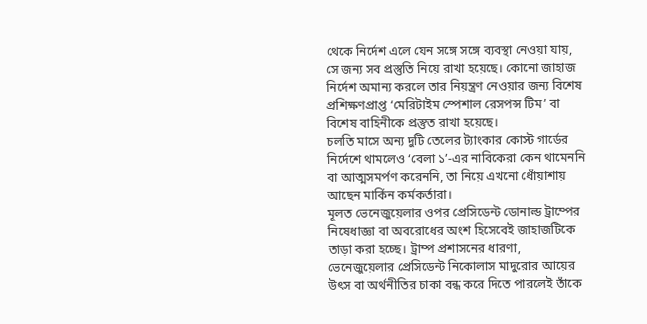থেকে নির্দেশ এলে যেন সঙ্গে সঙ্গে ব্যবস্থা নেওয়া যায়, সে জন্য সব প্রস্তুতি নিয়ে রাখা হয়েছে। কোনো জাহাজ নির্দেশ অমান্য করলে তার নিয়ন্ত্রণ নেওয়ার জন্য বিশেষ প্রশিক্ষণপ্রাপ্ত ‘মেরিটাইম স্পেশাল রেসপন্স টিম’ বা বিশেষ বাহিনীকে প্রস্তুত রাখা হয়েছে।
চলতি মাসে অন্য দুটি তেলের ট্যাংকার কোস্ট গার্ডের নির্দেশে থামলেও ‘বেলা ১’-এর নাবিকেরা কেন থামেননি বা আত্মসমর্পণ করেননি, তা নিয়ে এখনো ধোঁয়াশায় আছেন মার্কিন কর্মকর্তারা।
মূলত ভেনেজুয়েলার ওপর প্রেসিডেন্ট ডোনাল্ড ট্রাম্পের নিষেধাজ্ঞা বা অবরোধের অংশ হিসেবেই জাহাজটিকে তাড়া করা হচ্ছে। ট্রাম্প প্রশাসনের ধারণা, ভেনেজুয়েলার প্রেসিডেন্ট নিকোলাস মাদুরোর আয়ের উৎস বা অর্থনীতির চাকা বন্ধ করে দিতে পারলেই তাঁকে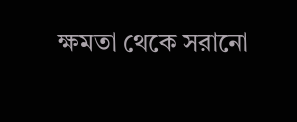ক্ষমতা থেকে সরানো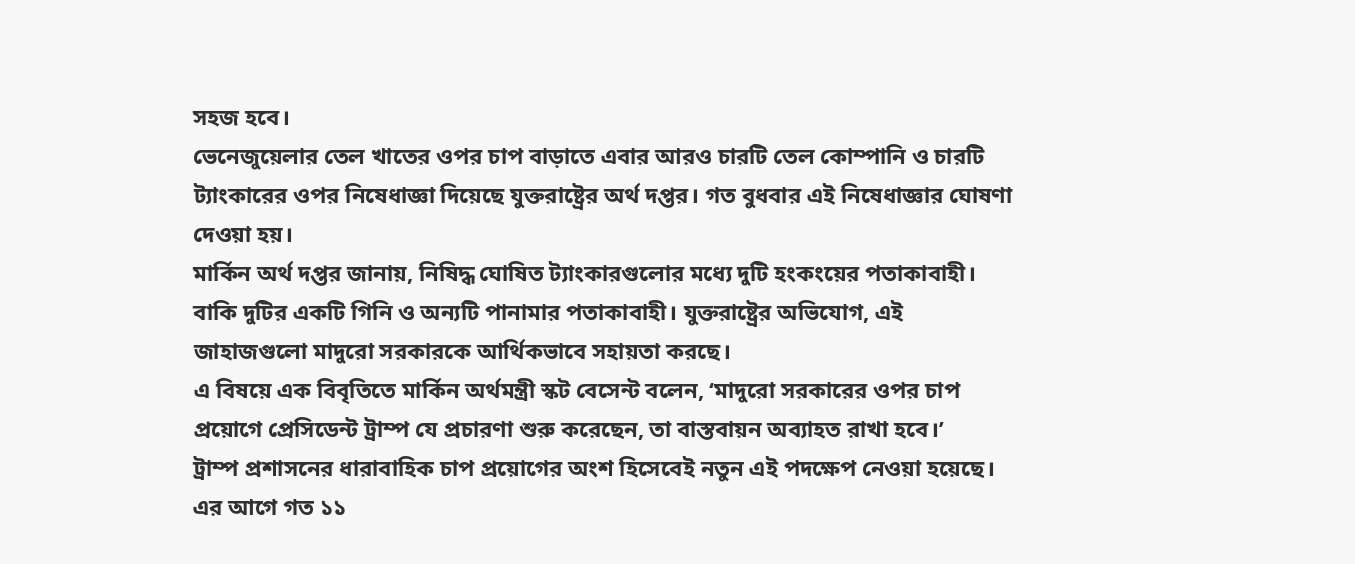সহজ হবে।
ভেনেজুয়েলার তেল খাতের ওপর চাপ বাড়াতে এবার আরও চারটি তেল কোম্পানি ও চারটি ট্যাংকারের ওপর নিষেধাজ্ঞা দিয়েছে যুক্তরাষ্ট্রের অর্থ দপ্তর। গত বুধবার এই নিষেধাজ্ঞার ঘোষণা দেওয়া হয়।
মার্কিন অর্থ দপ্তর জানায়, নিষিদ্ধ ঘোষিত ট্যাংকারগুলোর মধ্যে দুটি হংকংয়ের পতাকাবাহী। বাকি দুটির একটি গিনি ও অন্যটি পানামার পতাকাবাহী। যুক্তরাষ্ট্রের অভিযোগ, এই জাহাজগুলো মাদুরো সরকারকে আর্থিকভাবে সহায়তা করছে।
এ বিষয়ে এক বিবৃতিতে মার্কিন অর্থমন্ত্রী স্কট বেসেন্ট বলেন, ‘মাদুরো সরকারের ওপর চাপ প্রয়োগে প্রেসিডেন্ট ট্রাম্প যে প্রচারণা শুরু করেছেন, তা বাস্তবায়ন অব্যাহত রাখা হবে।’
ট্রাম্প প্রশাসনের ধারাবাহিক চাপ প্রয়োগের অংশ হিসেবেই নতুন এই পদক্ষেপ নেওয়া হয়েছে। এর আগে গত ১১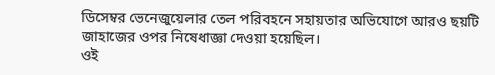ডিসেম্বর ভেনেজুয়েলার তেল পরিবহনে সহায়তার অভিযোগে আরও ছয়টি জাহাজের ওপর নিষেধাজ্ঞা দেওয়া হয়েছিল।
ওই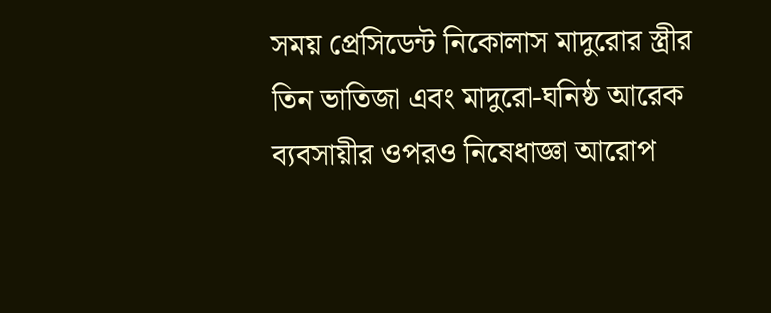সময় প্রেসিডেন্ট নিকোলাস মাদুরোর স্ত্রীর তিন ভাতিজা এবং মাদুরো-ঘনিষ্ঠ আরেক ব্যবসায়ীর ওপরও নিষেধাজ্ঞা আরোপ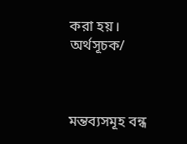করা হয়।
অর্থসূচক/



মন্তব্যসমূহ বন্ধ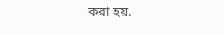করা হয়.